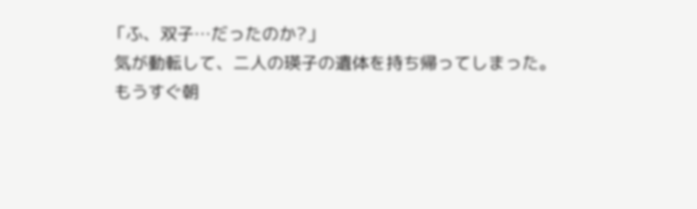「ふ、双子…だったのか?」
 気が動転して、二人の瑛子の遺体を持ち帰ってしまった。
 もうすぐ朝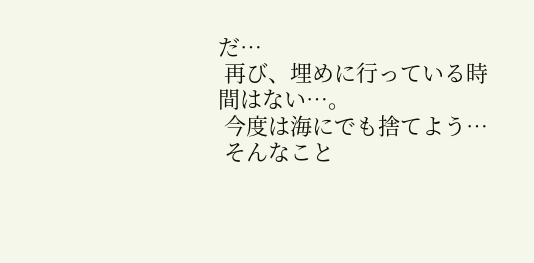だ…
 再び、埋めに行っている時間はない…。
 今度は海にでも捨てよう…
 そんなこと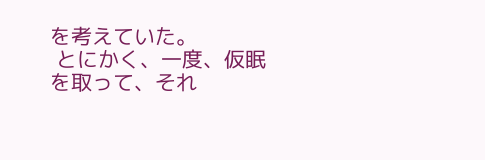を考えていた。
 とにかく、一度、仮眠を取って、それ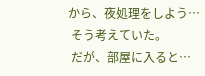から、夜処理をしよう…
 そう考えていた。
 だが、部屋に入ると…